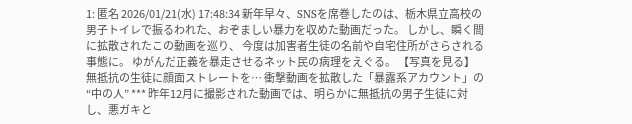1: 匿名 2026/01/21(水) 17:48:34 新年早々、SNSを席巻したのは、栃木県立高校の男子トイレで振るわれた、おぞましい暴力を収めた動画だった。 しかし、瞬く間に拡散されたこの動画を巡り、 今度は加害者生徒の名前や自宅住所がさらされる事態に。 ゆがんだ正義を暴走させるネット民の病理をえぐる。 【写真を見る】無抵抗の生徒に顔面ストレートを… 衝撃動画を拡散した「暴露系アカウント」の“中の人” *** 昨年12月に撮影された動画では、明らかに無抵抗の男子生徒に対し、悪ガキと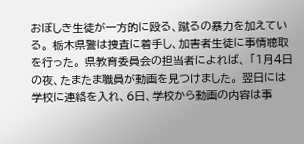おぼしき生徒が一方的に殴る、蹴るの暴力を加えている。 栃木県警は捜査に着手し、加害者生徒に事情聴取を行った。 県教育委員会の担当者によれば、 「1月4日の夜、たまたま職員が動画を見つけました。 翌日には学校に連絡を入れ、6日、学校から動画の内容は事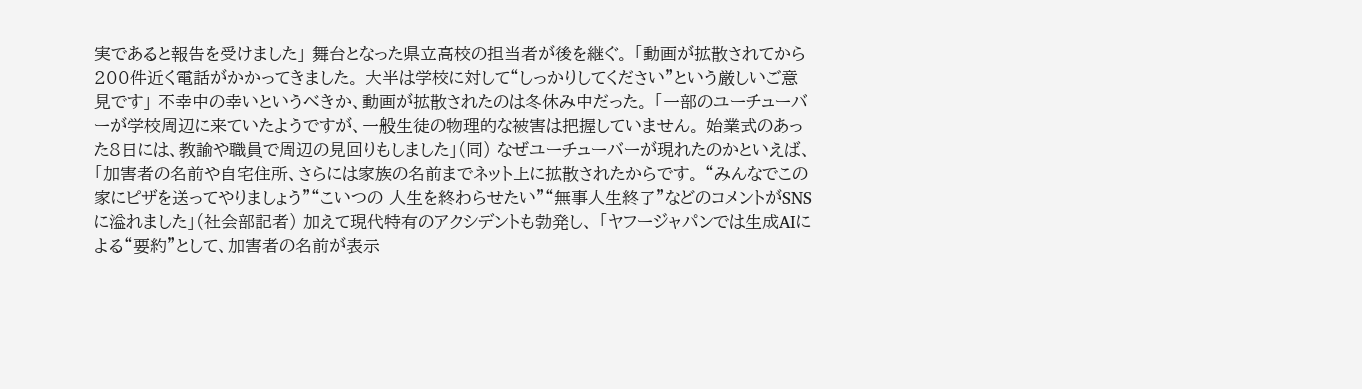実であると報告を受けました」 舞台となった県立高校の担当者が後を継ぐ。 「動画が拡散されてから200件近く電話がかかってきました。 大半は学校に対して“しっかりしてください”という厳しいご意見です」 不幸中の幸いというべきか、動画が拡散されたのは冬休み中だった。 「一部のユーチューバーが学校周辺に来ていたようですが、一般生徒の物理的な被害は把握していません。 始業式のあった8日には、教諭や職員で周辺の見回りもしました」(同) なぜユーチューバーが現れたのかといえば、 「加害者の名前や自宅住所、さらには家族の名前までネット上に拡散されたからです。 “みんなでこの家にピザを送ってやりましょう”“こいつの 人生を終わらせたい”“無事人生終了”などのコメントがSNSに溢れました」(社会部記者) 加えて現代特有のアクシデントも勃発し、 「ヤフージャパンでは生成AIによる“要約”として、加害者の名前が表示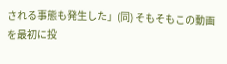される事態も発生した」(同) そもそもこの動画を最初に投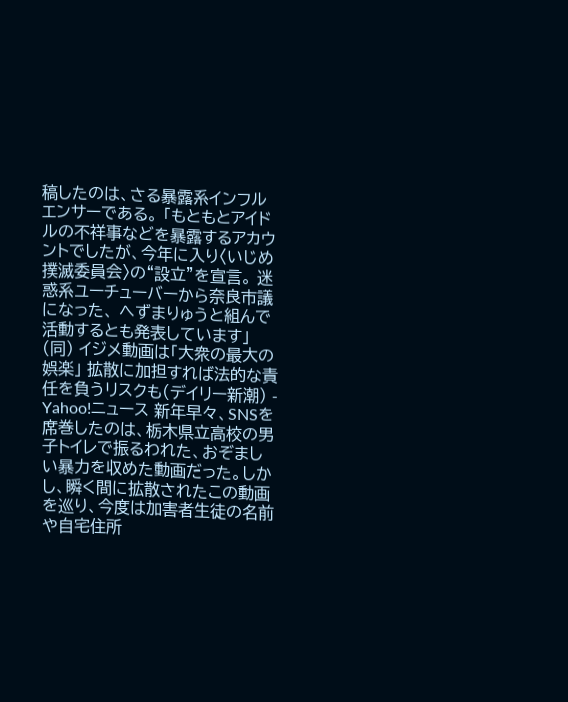稿したのは、さる暴露系インフルエンサーである。 「もともとアイドルの不祥事などを暴露するアカウントでしたが、今年に入り〈いじめ撲滅委員会〉の“設立”を宣言。 迷惑系ユーチューバーから奈良市議になった、 へずまりゅうと組んで活動するとも発表しています」(同) イジメ動画は「大衆の最大の娯楽」 拡散に加担すれば法的な責任を負うリスクも(デイリー新潮) - Yahoo!ニュース 新年早々、SNSを席巻したのは、栃木県立高校の男子トイレで振るわれた、おぞましい暴力を収めた動画だった。しかし、瞬く間に拡散されたこの動画を巡り、今度は加害者生徒の名前や自宅住所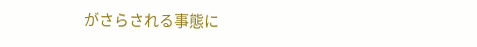がさらされる事態に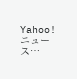Yahoo!ニュース…